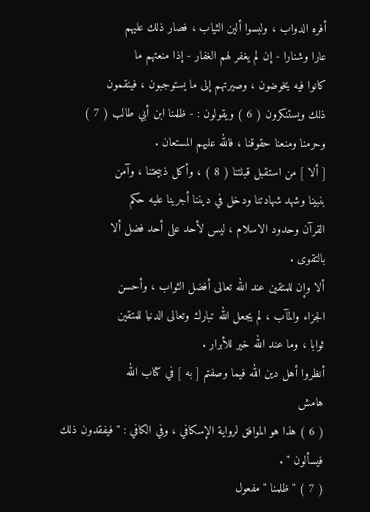أفره الدواب ، ولبسوا ألين الثياب ، فصار ذلك عليهم
عارا وشنارا - إن لم يغفر لهم الغفار - إذا منعتهم ما
كانوا فيه يخوضون ، وصيرتهم إلى ما يستوجبون ، فينقمون
ذلك ويستنكرون ( 6 ) ويقولون : - ظلمنا ابن أبي طالب ( 7 )
وحرمنا ومنعنا حقوقنا ، فالله عليهم المستعان .
[ ألا ] من استقبل قبلتنا ( 8 ) ، وأكل ذبيحتنا ، وآمن
بنبينا وشهد شهادتنا ودخل في ديننا أجرينا عليه حكم
القرآن وحدود الاسلام ، ليس لأحد على أحد فضل ألا
بالتقوى .
ألا وإن للمتقين عند الله تعالى أفضل الثواب ، وأحسن
الجزاء والمآب ، لم يجعل الله تبارك وتعالى الدنيا للمتقين
ثوابا ، وما عند الله خير للأبرار .
أنظروا أهل دين الله فيما وصفتم [ به ] في كتاب الله
هامش
( 6 ) هذا هو الموافق لرواية الإسكافي ، وفي الكافي : " فيفقدون ذلك فيسألون " .
( 7 ) " ظلمنا " مفعول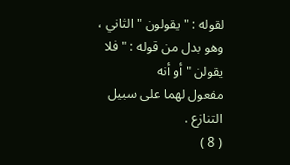لقوله : " يقولون " الثاني ، وهو بدل من قوله : " فلا يقولن " أو أنه
مفعول لهما على سبيل التنازع .
( 8 )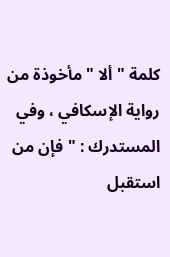كلمة " ألا " مأخوذة من رواية الإسكافي ، وفي المستدرك : " فإن من استقبل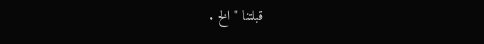قبلتنا " الخ .